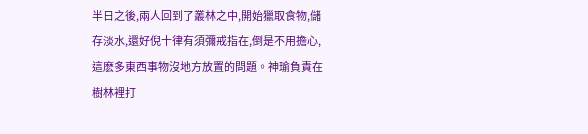半日之後,兩人回到了叢林之中,開始獵取食物,儲存淡水,還好倪十律有須彌戒指在,倒是不用擔心,這麽多東西事物沒地方放置的問題。神瑜負責在樹林裡打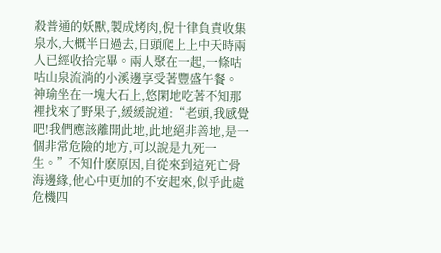殺普通的妖獸,製成烤肉,倪十律負責收集泉水,大概半日過去,日頭爬上上中天時兩人已經收拾完畢。兩人聚在一起,一條咕咕山泉流淌的小溪邊享受著豐盛午餐。 神瑜坐在一塊大石上,悠閑地吃著不知那裡找來了野果子,緩緩說道:“老頭,我感覺吧!我們應該離開此地,此地絕非善地,是一個非常危險的地方,可以說是九死一生。”不知什麽原因,自從來到這死亡骨海邊緣,他心中更加的不安起來,似乎此處危機四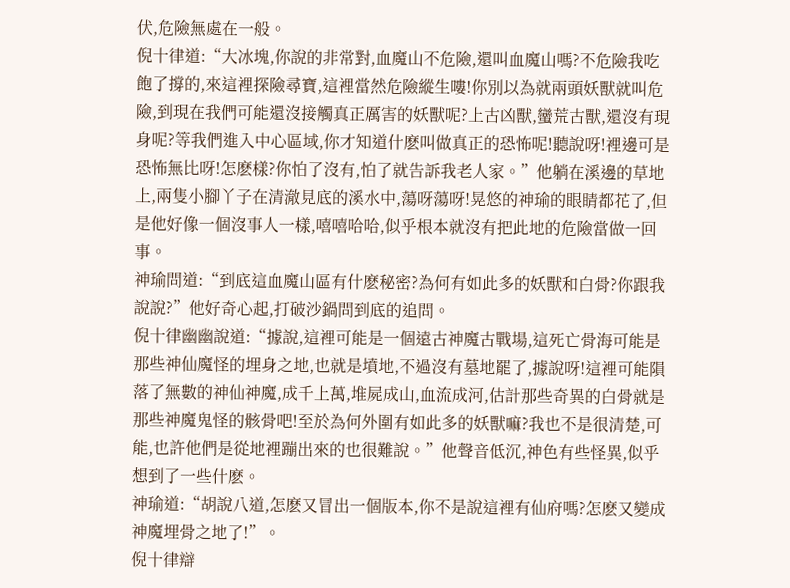伏,危險無處在一般。
倪十律道:“大冰塊,你說的非常對,血魔山不危險,還叫血魔山嗎?不危險我吃飽了撐的,來這裡探險尋寶,這裡當然危險縱生嘍!你別以為就兩頭妖獸就叫危險,到現在我們可能還沒接觸真正厲害的妖獸呢?上古凶獸,蠻荒古獸,還沒有現身呢?等我們進入中心區域,你才知道什麽叫做真正的恐怖呢!聽說呀!裡邊可是恐怖無比呀!怎麽樣?你怕了沒有,怕了就告訴我老人家。”他躺在溪邊的草地上,兩隻小腳丫子在清澈見底的溪水中,蕩呀蕩呀!晃悠的神瑜的眼睛都花了,但是他好像一個沒事人一樣,嘻嘻哈哈,似乎根本就沒有把此地的危險當做一回事。
神瑜問道:“到底這血魔山區有什麽秘密?為何有如此多的妖獸和白骨?你跟我說說?”他好奇心起,打破沙鍋問到底的追問。
倪十律幽幽說道:“據說,這裡可能是一個遠古神魔古戰場,這死亡骨海可能是那些神仙魔怪的埋身之地,也就是墳地,不過沒有墓地罷了,據說呀!這裡可能隕落了無數的神仙神魔,成千上萬,堆屍成山,血流成河,估計那些奇異的白骨就是那些神魔鬼怪的骸骨吧!至於為何外圍有如此多的妖獸嘛?我也不是很清楚,可能,也許他們是從地裡蹦出來的也很難說。”他聲音低沉,神色有些怪異,似乎想到了一些什麽。
神瑜道:“胡說八道,怎麽又冒出一個版本,你不是說這裡有仙府嗎?怎麽又變成神魔埋骨之地了!”。
倪十律辯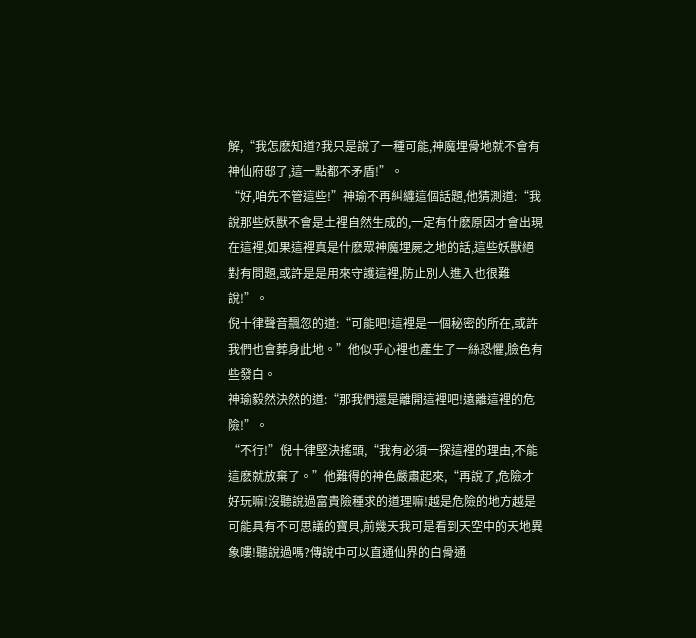解,“我怎麽知道?我只是說了一種可能,神魔埋骨地就不會有神仙府邸了,這一點都不矛盾!”。
“好,咱先不管這些!”神瑜不再糾纏這個話題,他猜測道:“我說那些妖獸不會是土裡自然生成的,一定有什麽原因才會出現在這裡,如果這裡真是什麽眾神魔埋屍之地的話,這些妖獸絕對有問題,或許是是用來守護這裡,防止別人進入也很難說!”。
倪十律聲音飄忽的道:“可能吧!這裡是一個秘密的所在,或許我們也會葬身此地。”他似乎心裡也產生了一絲恐懼,臉色有些發白。
神瑜毅然決然的道:“那我們還是離開這裡吧!遠離這裡的危險!”。
“不行!”倪十律堅決搖頭,“我有必須一探這裡的理由,不能這麽就放棄了。”他難得的神色嚴肅起來,“再說了,危險才好玩嘛!沒聽說過富貴險種求的道理嘛!越是危險的地方越是可能具有不可思議的寶貝,前幾天我可是看到天空中的天地異象嘍!聽說過嗎?傳說中可以直通仙界的白骨通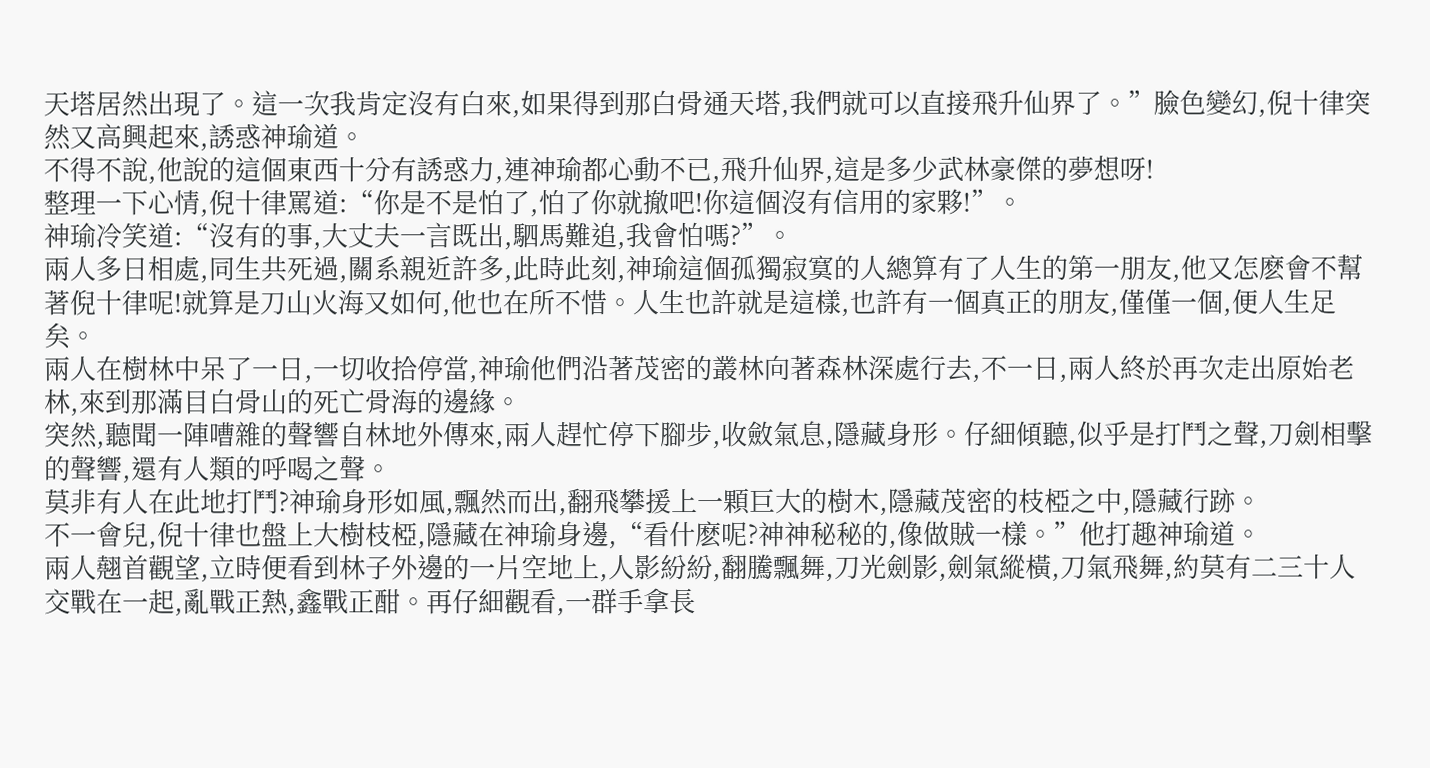天塔居然出現了。這一次我肯定沒有白來,如果得到那白骨通天塔,我們就可以直接飛升仙界了。”臉色變幻,倪十律突然又高興起來,誘惑神瑜道。
不得不說,他說的這個東西十分有誘惑力,連神瑜都心動不已,飛升仙界,這是多少武林豪傑的夢想呀!
整理一下心情,倪十律罵道:“你是不是怕了,怕了你就撤吧!你這個沒有信用的家夥!”。
神瑜冷笑道:“沒有的事,大丈夫一言既出,駟馬難追,我會怕嗎?”。
兩人多日相處,同生共死過,關系親近許多,此時此刻,神瑜這個孤獨寂寞的人總算有了人生的第一朋友,他又怎麽會不幫著倪十律呢!就算是刀山火海又如何,他也在所不惜。人生也許就是這樣,也許有一個真正的朋友,僅僅一個,便人生足矣。
兩人在樹林中呆了一日,一切收拾停當,神瑜他們沿著茂密的叢林向著森林深處行去,不一日,兩人終於再次走出原始老林,來到那滿目白骨山的死亡骨海的邊緣。
突然,聽聞一陣嘈雜的聲響自林地外傳來,兩人趕忙停下腳步,收斂氣息,隱藏身形。仔細傾聽,似乎是打鬥之聲,刀劍相擊的聲響,還有人類的呼喝之聲。
莫非有人在此地打鬥?神瑜身形如風,飄然而出,翻飛攀援上一顆巨大的樹木,隱藏茂密的枝椏之中,隱藏行跡。
不一會兒,倪十律也盤上大樹枝椏,隱藏在神瑜身邊,“看什麽呢?神神秘秘的,像做賊一樣。”他打趣神瑜道。
兩人翹首觀望,立時便看到林子外邊的一片空地上,人影紛紛,翻騰飄舞,刀光劍影,劍氣縱橫,刀氣飛舞,約莫有二三十人交戰在一起,亂戰正熱,鑫戰正酣。再仔細觀看,一群手拿長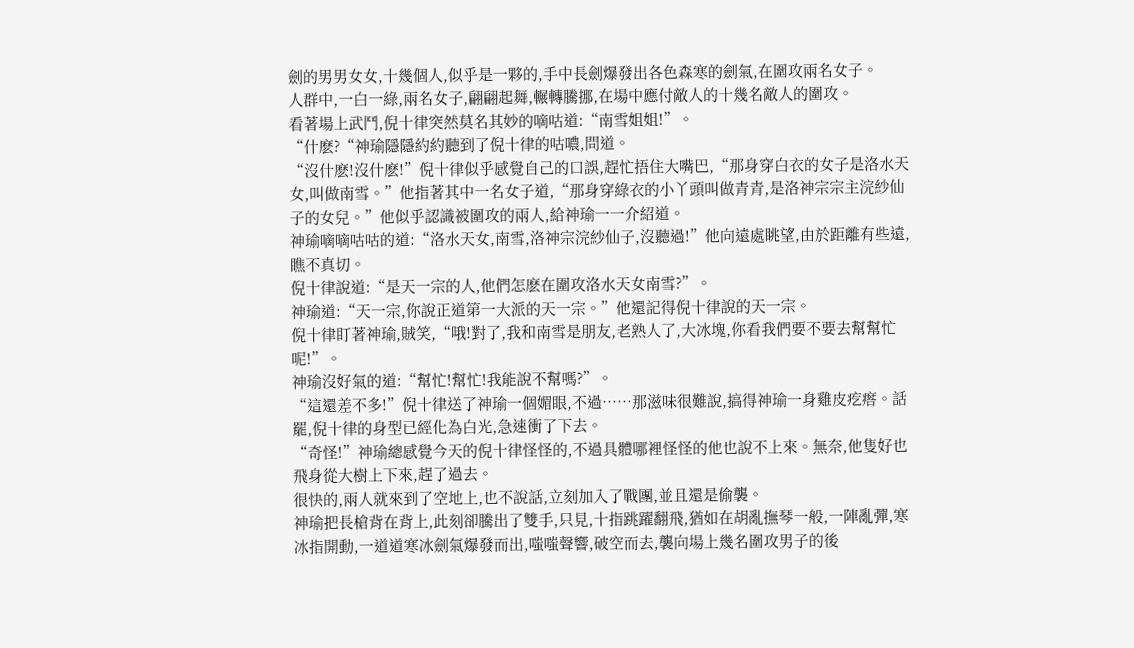劍的男男女女,十幾個人,似乎是一夥的,手中長劍爆發出各色森寒的劍氣,在圍攻兩名女子。
人群中,一白一綠,兩名女子,翩翩起舞,輾轉騰挪,在場中應付敵人的十幾名敵人的圍攻。
看著場上武鬥,倪十律突然莫名其妙的嘀咕道:“南雪姐姐!”。
“什麽?“神瑜隱隱約約聽到了倪十律的咕噥,問道。
“沒什麽!沒什麽!”倪十律似乎感覺自己的口誤,趕忙捂住大嘴巴,“那身穿白衣的女子是洛水天女,叫做南雪。”他指著其中一名女子道,“那身穿綠衣的小丫頭叫做青青,是洛神宗宗主浣紗仙子的女兒。”他似乎認識被圍攻的兩人,給神瑜一一介紹道。
神瑜嘀嘀咕咕的道:“洛水天女,南雪,洛神宗浣紗仙子,沒聽過!”他向遠處眺望,由於距離有些遠,瞧不真切。
倪十律說道:“是天一宗的人,他們怎麽在圍攻洛水天女南雪?”。
神瑜道:“天一宗,你說正道第一大派的天一宗。”他還記得倪十律說的天一宗。
倪十律盯著神瑜,賊笑,“哦!對了,我和南雪是朋友,老熟人了,大冰塊,你看我們要不要去幫幫忙呢!”。
神瑜沒好氣的道:“幫忙!幫忙!我能說不幫嗎?”。
“這還差不多!”倪十律送了神瑜一個媚眼,不過……那滋味很難說,搞得神瑜一身雞皮疙瘩。話罷,倪十律的身型已經化為白光,急速衝了下去。
“奇怪!”神瑜總感覺今天的倪十律怪怪的,不過具體哪裡怪怪的他也說不上來。無奈,他隻好也飛身從大樹上下來,趕了過去。
很快的,兩人就來到了空地上,也不說話,立刻加入了戰團,並且還是偷襲。
神瑜把長槍背在背上,此刻卻騰出了雙手,只見,十指跳躍翻飛,猶如在胡亂撫琴一般,一陣亂彈,寒冰指開動,一道道寒冰劍氣爆發而出,嗤嗤聲響,破空而去,襲向場上幾名圍攻男子的後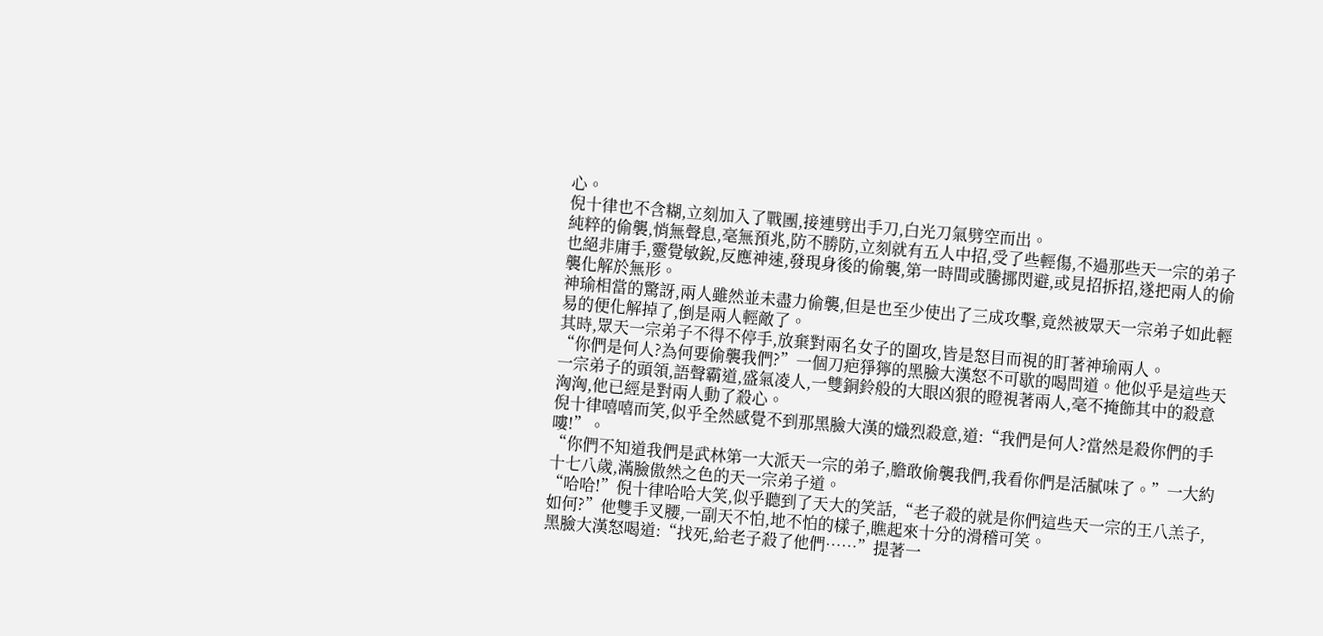心。
倪十律也不含糊,立刻加入了戰團,接連劈出手刀,白光刀氣劈空而出。
純粹的偷襲,悄無聲息,毫無預兆,防不勝防,立刻就有五人中招,受了些輕傷,不過那些天一宗的弟子也絕非庸手,靈覺敏銳,反應神速,發現身後的偷襲,第一時間或騰挪閃避,或見招拆招,遂把兩人的偷襲化解於無形。
神瑜相當的驚訝,兩人雖然並未盡力偷襲,但是也至少使出了三成攻擊,竟然被眾天一宗弟子如此輕易的便化解掉了,倒是兩人輕敵了。
其時,眾天一宗弟子不得不停手,放棄對兩名女子的圍攻,皆是怒目而視的盯著神瑜兩人。
“你們是何人?為何要偷襲我們?”一個刀疤猙獰的黑臉大漢怒不可歇的喝問道。他似乎是這些天一宗弟子的頭領,語聲霸道,盛氣凌人,一雙銅鈴般的大眼凶狠的瞪視著兩人,毫不掩飾其中的殺意洶洶,他已經是對兩人動了殺心。
倪十律嘻嘻而笑,似乎全然感覺不到那黑臉大漢的熾烈殺意,道:“我們是何人?當然是殺你們的手嘍!”。
“你們不知道我們是武林第一大派天一宗的弟子,膽敢偷襲我們,我看你們是活膩味了。”一大約十七八歲,滿臉傲然之色的天一宗弟子道。
“哈哈!”倪十律哈哈大笑,似乎聽到了天大的笑話,“老子殺的就是你們這些天一宗的王八羔子,如何?”他雙手叉腰,一副天不怕,地不怕的樣子,瞧起來十分的滑稽可笑。
黑臉大漢怒喝道:“找死,給老子殺了他們……”提著一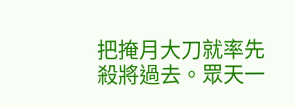把掩月大刀就率先殺將過去。眾天一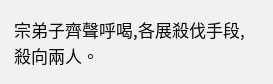宗弟子齊聲呼喝,各展殺伐手段,殺向兩人。